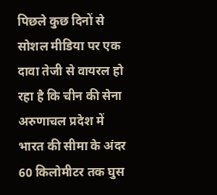पिछले कुछ दिनों से सोशल मीडिया पर एक दावा तेजी से वायरल हो रहा है कि चीन की सेना अरुणाचल प्रदेश में भारत की सीमा के अंदर 60 किलोमीटर तक घुस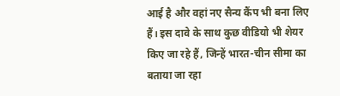आई है और वहां नए सैन्य कैंप भी बना लिए हैं। इस दावे के साथ कुछ वीडियो भी शेयर किए जा रहे हैं, जिन्हें भारत-चीन सीमा का बताया जा रहा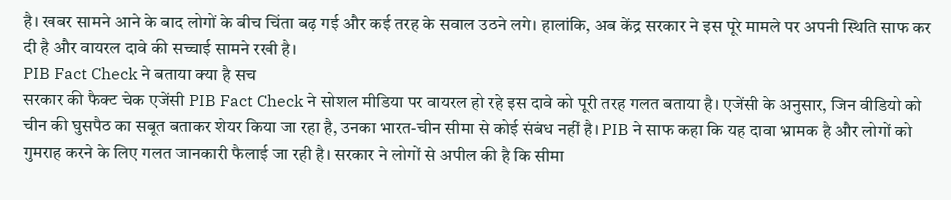है। खबर सामने आने के बाद लोगों के बीच चिंता बढ़ गई और कई तरह के सवाल उठने लगे। हालांकि, अब केंद्र सरकार ने इस पूरे मामले पर अपनी स्थिति साफ कर दी है और वायरल दावे की सच्चाई सामने रखी है।
PIB Fact Check ने बताया क्या है सच
सरकार की फैक्ट चेक एजेंसी PIB Fact Check ने सोशल मीडिया पर वायरल हो रहे इस दावे को पूरी तरह गलत बताया है। एजेंसी के अनुसार, जिन वीडियो को चीन की घुसपैठ का सबूत बताकर शेयर किया जा रहा है, उनका भारत-चीन सीमा से कोई संबंध नहीं है। PIB ने साफ कहा कि यह दावा भ्रामक है और लोगों को गुमराह करने के लिए गलत जानकारी फैलाई जा रही है। सरकार ने लोगों से अपील की है कि सीमा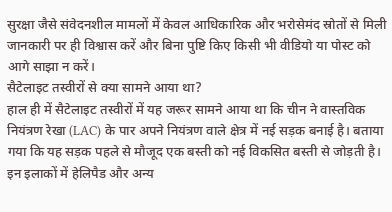सुरक्षा जैसे संवेदनशील मामलों में केवल आधिकारिक और भरोसेमंद स्रोतों से मिली जानकारी पर ही विश्वास करें और बिना पुष्टि किए किसी भी वीडियो या पोस्ट को आगे साझा न करें।
सैटेलाइट तस्वीरों से क्या सामने आया था?
हाल ही में सैटेलाइट तस्वीरों में यह जरूर सामने आया था कि चीन ने वास्तविक नियंत्रण रेखा (LAC) के पार अपने नियंत्रण वाले क्षेत्र में नई सड़क बनाई है। बताया गया कि यह सड़क पहले से मौजूद एक बस्ती को नई विकसित बस्ती से जोड़ती है। इन इलाकों में हेलिपैड और अन्य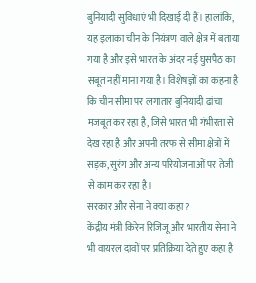बुनियादी सुविधाएं भी दिखाई दी हैं। हालांकि, यह इलाका चीन के नियंत्रण वाले क्षेत्र में बताया गया है और इसे भारत के अंदर नई घुसपैठ का सबूत नहीं माना गया है। विशेषज्ञों का कहना है कि चीन सीमा पर लगातार बुनियादी ढांचा मजबूत कर रहा है, जिसे भारत भी गंभीरता से देख रहा है और अपनी तरफ से सीमा क्षेत्रों में सड़क, सुरंग और अन्य परियोजनाओं पर तेजी से काम कर रहा है।
सरकार और सेना ने क्या कहा?
केंद्रीय मंत्री किरेन रिजिजू और भारतीय सेना ने भी वायरल दावों पर प्रतिक्रिया देते हुए कहा है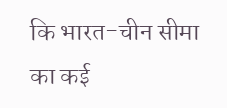कि भारत-चीन सीमा का कई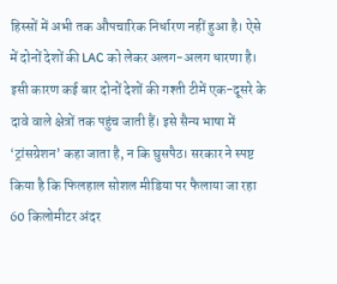हिस्सों में अभी तक औपचारिक निर्धारण नहीं हुआ है। ऐसे में दोनों देशों की LAC को लेकर अलग-अलग धारणा है। इसी कारण कई बार दोनों देशों की गश्ती टीमें एक-दूसरे के दावे वाले क्षेत्रों तक पहुंच जाती हैं। इसे सैन्य भाषा में ‘ट्रांसग्रेशन’ कहा जाता है, न कि घुसपैठ। सरकार ने स्पष्ट किया है कि फिलहाल सोशल मीडिया पर फैलाया जा रहा 60 किलोमीटर अंदर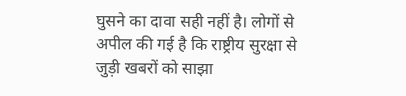घुसने का दावा सही नहीं है। लोगों से अपील की गई है कि राष्ट्रीय सुरक्षा से जुड़ी खबरों को साझा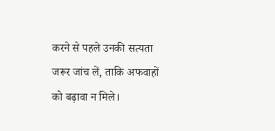करने से पहले उनकी सत्यता जरूर जांच लें, ताकि अफवाहों को बढ़ावा न मिले।